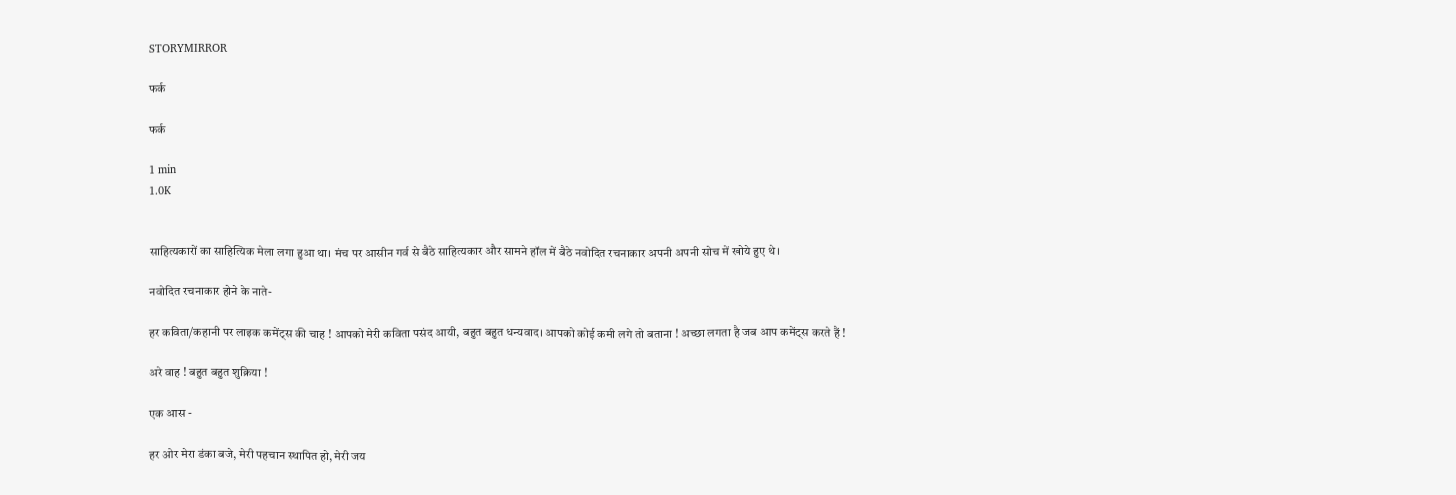STORYMIRROR

फर्क

फर्क

1 min
1.0K


साहित्यकारों का साहित्यिक मेला लगा हुआ था। मंच पर आसीन गर्व से बैठे साहित्यकार और सामने हॉल में बैठे नवोदित रचनाकार अपनी अपनी सोच में खोये हुए थे।

नवोदित रचनाकार होने के नाते-

हर कविता/कहानी पर लाइक कमेंट्स की चाह ! आपको मेरी कविता पसंद आयी, बहुत बहुत धन्यवाद। आपको कोई कमी लगे तो बताना ! अच्छा लगता है जब आप कमेंट्स करते हैं !

अरे वाह ! बहुत बहुत शुक्रिया !

एक आस -

हर ओर मेरा डंका बजे, मेरी पहचान स्थापित हो, मेरी जय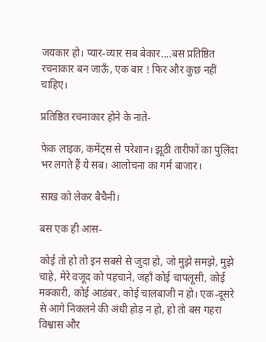जयकार हो। प्यार-व्यार सब बेकार....बस प्रतिष्ठित रचनाकार बन जाऊँ, एक बार ! फिर और कुछ नहीं चाहिए।

प्रतिष्ठित रचनाकार होने के नाते-

फेक लाइक, कमेंट्स से परेशान। झूठी तारीफों का पुलिंदा भर लगते हैं ये सब। आलोचना का गर्म बाजार।

साख को लेकर बैचैनी।

बस एक ही आस-

कोई तो हो तो इन सबसे से जुदा हो, जो मुझे समझे, मुझे चाहे, मेरे वजूद को पहचाने, जहाँ कोई चापलूसी, कोई मक्कारी, कोई आडंबर, कोई चालबाजी न हो। एक-दूसरे से आगे निकलने की अंधी होड़ न हो, हो तो बस गहरा विश्वास और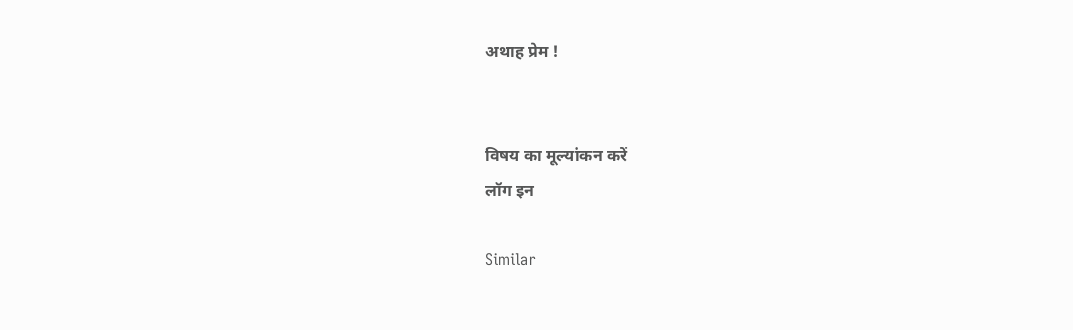अथाह प्रेम !


विषय का मूल्यांकन करें
लॉग इन

Similar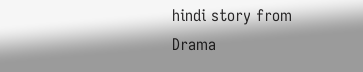hindi story from Drama